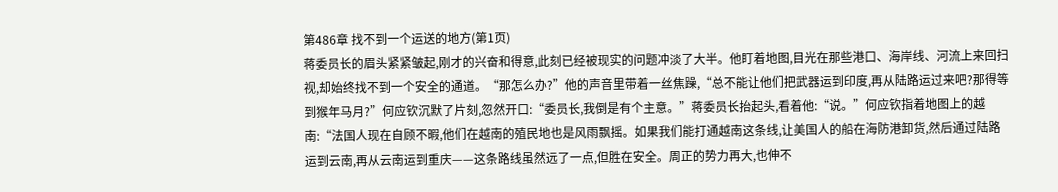第486章 找不到一个运送的地方(第1页)
蒋委员长的眉头紧紧皱起,刚才的兴奋和得意,此刻已经被现实的问题冲淡了大半。他盯着地图,目光在那些港口、海岸线、河流上来回扫视,却始终找不到一个安全的通道。“那怎么办?”他的声音里带着一丝焦躁,“总不能让他们把武器运到印度,再从陆路运过来吧?那得等到猴年马月?”何应钦沉默了片刻,忽然开口:“委员长,我倒是有个主意。”蒋委员长抬起头,看着他:“说。”何应钦指着地图上的越南:“法国人现在自顾不暇,他们在越南的殖民地也是风雨飘摇。如果我们能打通越南这条线,让美国人的船在海防港卸货,然后通过陆路运到云南,再从云南运到重庆——这条路线虽然远了一点,但胜在安全。周正的势力再大,也伸不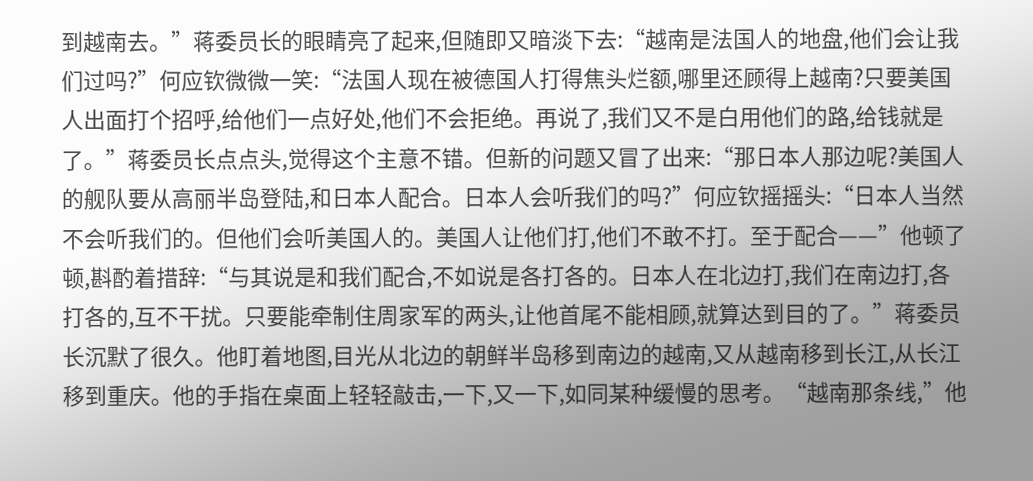到越南去。”蒋委员长的眼睛亮了起来,但随即又暗淡下去:“越南是法国人的地盘,他们会让我们过吗?”何应钦微微一笑:“法国人现在被德国人打得焦头烂额,哪里还顾得上越南?只要美国人出面打个招呼,给他们一点好处,他们不会拒绝。再说了,我们又不是白用他们的路,给钱就是了。”蒋委员长点点头,觉得这个主意不错。但新的问题又冒了出来:“那日本人那边呢?美国人的舰队要从高丽半岛登陆,和日本人配合。日本人会听我们的吗?”何应钦摇摇头:“日本人当然不会听我们的。但他们会听美国人的。美国人让他们打,他们不敢不打。至于配合——”他顿了顿,斟酌着措辞:“与其说是和我们配合,不如说是各打各的。日本人在北边打,我们在南边打,各打各的,互不干扰。只要能牵制住周家军的两头,让他首尾不能相顾,就算达到目的了。”蒋委员长沉默了很久。他盯着地图,目光从北边的朝鲜半岛移到南边的越南,又从越南移到长江,从长江移到重庆。他的手指在桌面上轻轻敲击,一下,又一下,如同某种缓慢的思考。“越南那条线,”他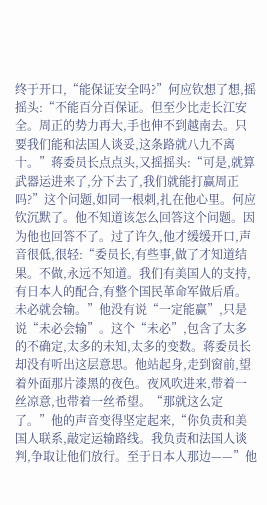终于开口,“能保证安全吗?”何应钦想了想,摇摇头:“不能百分百保证。但至少比走长江安全。周正的势力再大,手也伸不到越南去。只要我们能和法国人谈妥,这条路就八九不离十。”蒋委员长点点头,又摇摇头:“可是,就算武器运进来了,分下去了,我们就能打赢周正吗?”这个问题,如同一根刺,扎在他心里。何应钦沉默了。他不知道该怎么回答这个问题。因为他也回答不了。过了许久,他才缓缓开口,声音很低,很轻:“委员长,有些事,做了才知道结果。不做,永远不知道。我们有美国人的支持,有日本人的配合,有整个国民革命军做后盾。未必就会输。”他没有说“一定能赢”,只是说“未必会输”。这个“未必”,包含了太多的不确定,太多的未知,太多的变数。蒋委员长却没有听出这层意思。他站起身,走到窗前,望着外面那片漆黑的夜色。夜风吹进来,带着一丝凉意,也带着一丝希望。“那就这么定了。”他的声音变得坚定起来,“你负责和美国人联系,敲定运输路线。我负责和法国人谈判,争取让他们放行。至于日本人那边——”他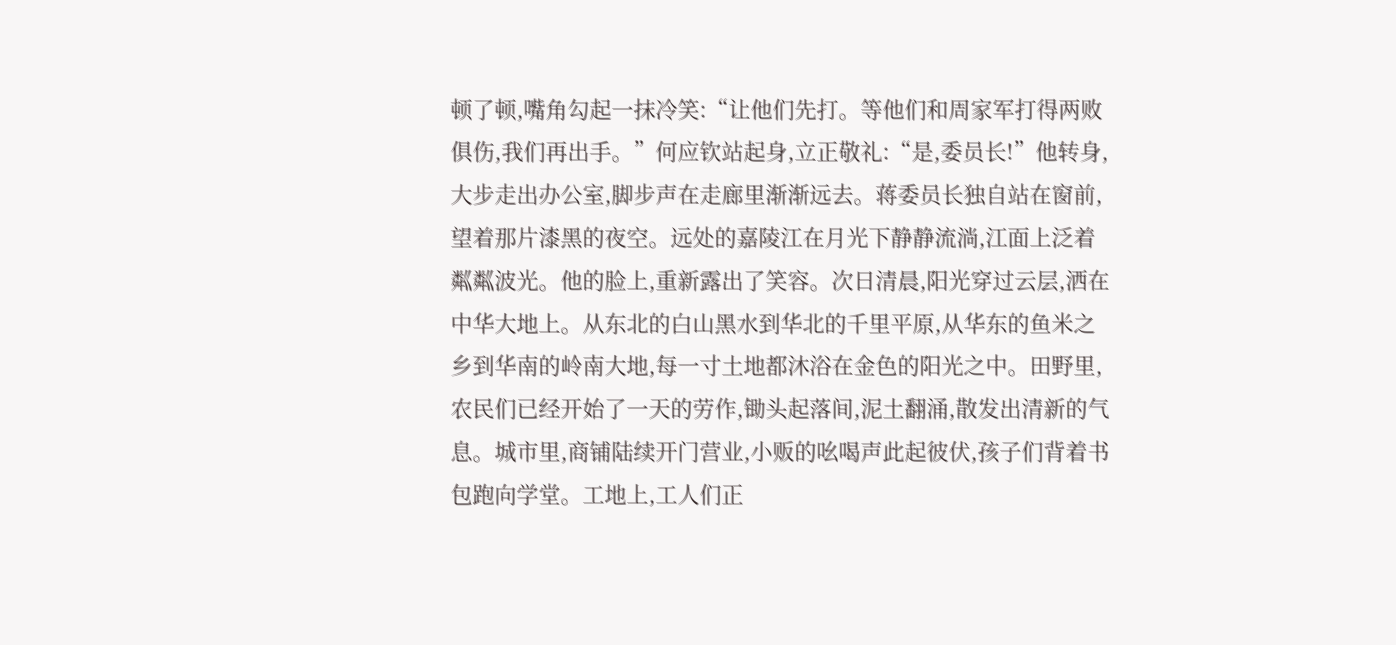顿了顿,嘴角勾起一抹冷笑:“让他们先打。等他们和周家军打得两败俱伤,我们再出手。”何应钦站起身,立正敬礼:“是,委员长!”他转身,大步走出办公室,脚步声在走廊里渐渐远去。蒋委员长独自站在窗前,望着那片漆黑的夜空。远处的嘉陵江在月光下静静流淌,江面上泛着粼粼波光。他的脸上,重新露出了笑容。次日清晨,阳光穿过云层,洒在中华大地上。从东北的白山黑水到华北的千里平原,从华东的鱼米之乡到华南的岭南大地,每一寸土地都沐浴在金色的阳光之中。田野里,农民们已经开始了一天的劳作,锄头起落间,泥土翻涌,散发出清新的气息。城市里,商铺陆续开门营业,小贩的吆喝声此起彼伏,孩子们背着书包跑向学堂。工地上,工人们正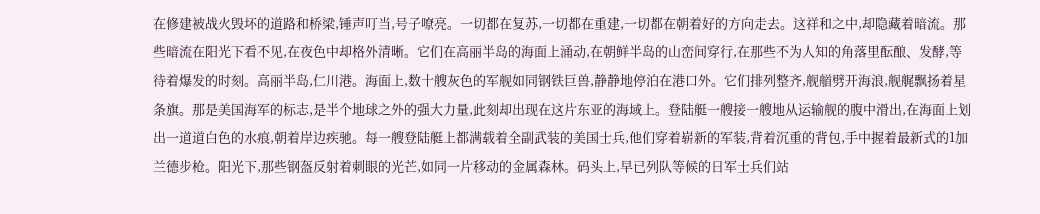在修建被战火毁坏的道路和桥梁,锤声叮当,号子嘹亮。一切都在复苏,一切都在重建,一切都在朝着好的方向走去。这祥和之中,却隐藏着暗流。那些暗流在阳光下看不见,在夜色中却格外清晰。它们在高丽半岛的海面上涌动,在朝鲜半岛的山峦间穿行,在那些不为人知的角落里酝酿、发酵,等待着爆发的时刻。高丽半岛,仁川港。海面上,数十艘灰色的军舰如同钢铁巨兽,静静地停泊在港口外。它们排列整齐,舰艏劈开海浪,舰艉飘扬着星条旗。那是美国海军的标志,是半个地球之外的强大力量,此刻却出现在这片东亚的海域上。登陆艇一艘接一艘地从运输舰的腹中滑出,在海面上划出一道道白色的水痕,朝着岸边疾驰。每一艘登陆艇上都满载着全副武装的美国士兵,他们穿着崭新的军装,背着沉重的背包,手中握着最新式的1加兰德步枪。阳光下,那些钢盔反射着刺眼的光芒,如同一片移动的金属森林。码头上,早已列队等候的日军士兵们站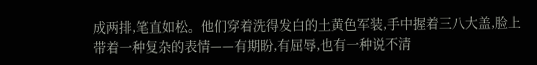成两排,笔直如松。他们穿着洗得发白的土黄色军装,手中握着三八大盖,脸上带着一种复杂的表情——有期盼,有屈辱,也有一种说不清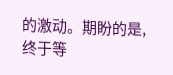的激动。期盼的是,终于等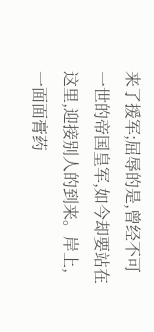来了援军;屈辱的是,曾经不可一世的帝国皇军,如今却要站在这里,迎接别人的到来。岸上,一面面膏药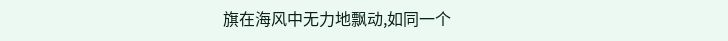旗在海风中无力地飘动,如同一个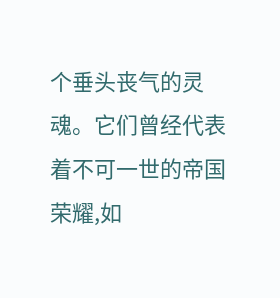个垂头丧气的灵魂。它们曾经代表着不可一世的帝国荣耀,如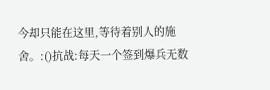今却只能在这里,等待着别人的施舍。:()抗战:每天一个签到爆兵无数